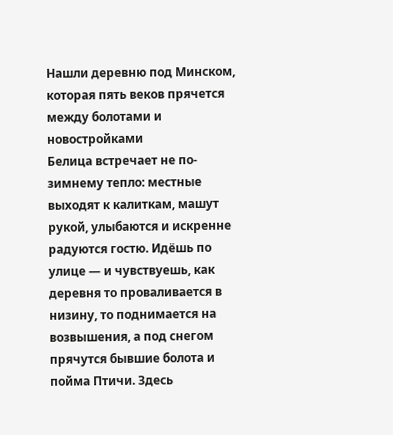Нашли деревню под Минском, которая пять веков прячется между болотами и новостройками
Белица встречает не по-зимнему тепло: местные выходят к калиткам, машут рукой, улыбаются и искренне радуются гостю. Идёшь по улице — и чувствуешь, как деревня то проваливается в низину, то поднимается на возвышения, а под снегом прячутся бывшие болота и пойма Птичи. Здесь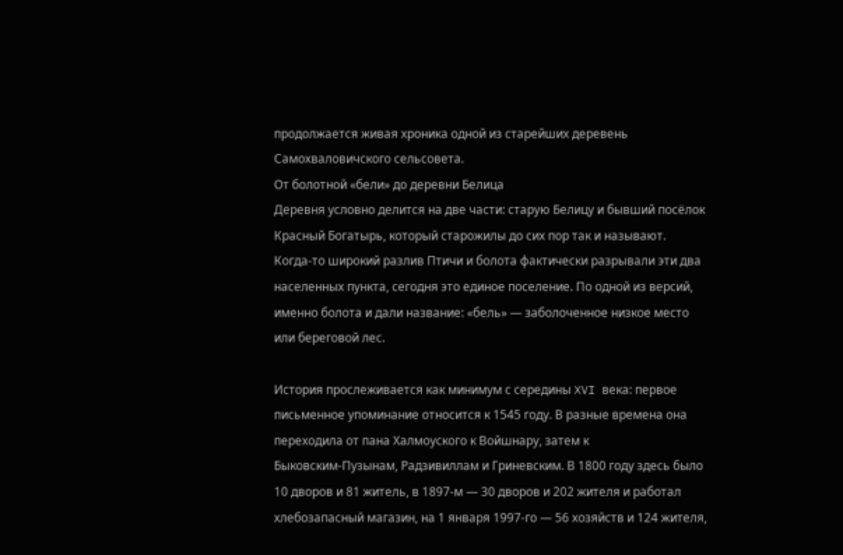продолжается живая хроника одной из старейших деревень Самохваловичского сельсовета.
От болотной «бели» до деревни Белица
Деревня условно делится на две части: старую Белицу и бывший посёлок Красный Богатырь, который старожилы до сих пор так и называют. Когда‑то широкий разлив Птичи и болота фактически разрывали эти два населенных пункта, сегодня это единое поселение. По одной из версий, именно болота и дали название: «бель» — заболоченное низкое место или береговой лес.

История прослеживается как минимум с середины XVI века: первое письменное упоминание относится к 1545 году. В разные времена она переходила от пана Халмоуского к Войшнару, затем к Быковским‑Пузынам, Радзивиллам и Гриневским. В 1800 году здесь было 10 дворов и 81 житель, в 1897‑м — 30 дворов и 202 жителя и работал хлебозапасный магазин, на 1 января 1997‑го — 56 хозяйств и 124 жителя,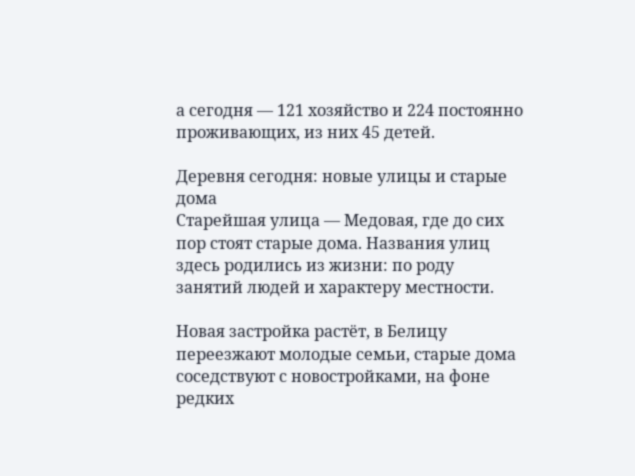а сегодня — 121 хозяйство и 224 постоянно проживающих, из них 45 детей.

Деревня сегодня: новые улицы и старые дома
Старейшая улица — Медовая, где до сих пор стоят старые дома. Названия улиц здесь родились из жизни: по роду занятий людей и характеру местности.

Новая застройка растёт, в Белицу переезжают молодые семьи, старые дома соседствуют с новостройками, на фоне редких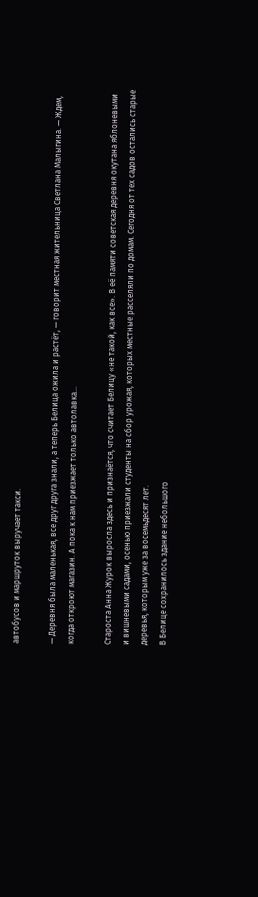автобусов и маршруток выручает такси.

— Деревня была маленькая, все друг друга знали, а теперь Белица ожила и растёт, — говорит местная жительница Светлана Малыгина. — Ждем, когда откроют магазин. А пока к нам приезжает только автолавка…

Староста Анна Журок выросла здесь и признаётся, что считает Белицу «не такой, как все». В её памяти советская деревня окутана яблоневыми и вишневыми садами, осенью приезжали студенты на сбор урожая, которых местные расселяли по домам. Сегодня от тех садов остались старые деревья, которым уже за восемьдесят лет.
В Белице сохранилось здание небольшого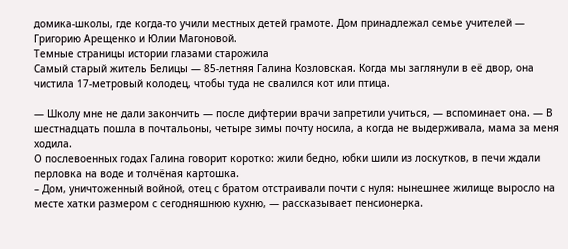домика‑школы, где когда‑то учили местных детей грамоте. Дом принадлежал семье учителей — Григорию Арещенко и Юлии Магоновой.
Темные страницы истории глазами старожила
Самый старый житель Белицы — 85‑летняя Галина Козловская. Когда мы заглянули в её двор, она чистила 17‑метровый колодец, чтобы туда не свалился кот или птица.

— Школу мне не дали закончить — после дифтерии врачи запретили учиться, — вспоминает она. — В шестнадцать пошла в почтальоны, четыре зимы почту носила, а когда не выдерживала, мама за меня ходила.
О послевоенных годах Галина говорит коротко: жили бедно, юбки шили из лоскутков, в печи ждали перловка на воде и толчёная картошка.
– Дом, уничтоженный войной, отец с братом отстраивали почти с нуля: нынешнее жилище выросло на месте хатки размером с сегодняшнюю кухню, — рассказывает пенсионерка.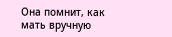Она помнит, как мать вручную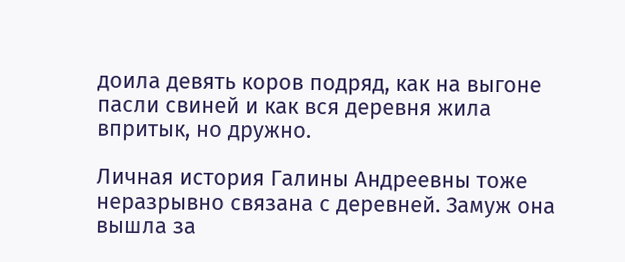доила девять коров подряд, как на выгоне пасли свиней и как вся деревня жила впритык, но дружно.

Личная история Галины Андреевны тоже неразрывно связана с деревней. Замуж она вышла за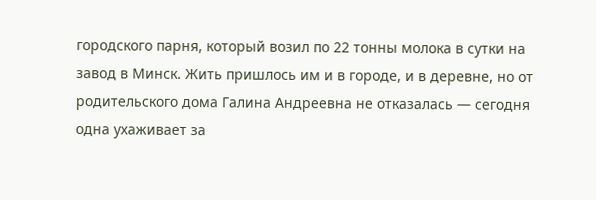городского парня, который возил по 22 тонны молока в сутки на завод в Минск. Жить пришлось им и в городе, и в деревне, но от родительского дома Галина Андреевна не отказалась — сегодня одна ухаживает за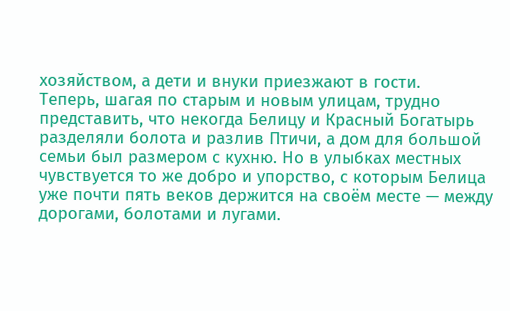хозяйством, а дети и внуки приезжают в гости.
Теперь, шагая по старым и новым улицам, трудно представить, что некогда Белицу и Красный Богатырь разделяли болота и разлив Птичи, а дом для большой семьи был размером с кухню. Но в улыбках местных чувствуется то же добро и упорство, с которым Белица уже почти пять веков держится на своём месте — между дорогами, болотами и лугами.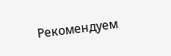Рекомендуем